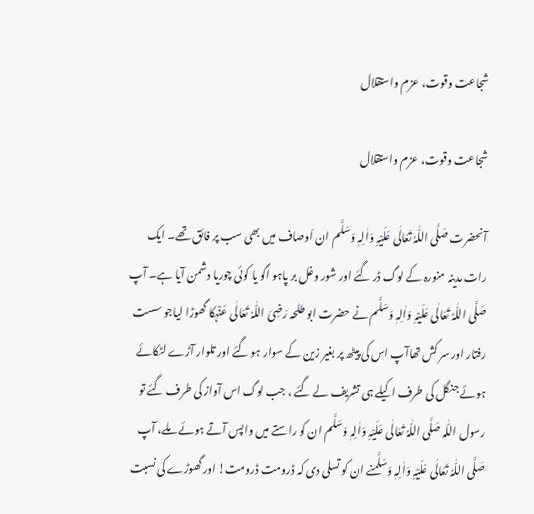شجاعت وقوت، عزم واستقلال

شجاعت وقوت، عزم واستقلال

آنحضرت صَلَّی اللّٰہُ تَعَالٰی عَلَیْہِ وَاٰلِہٖ وَسَلَّم ان اَوصاف میں بھی سب پر فائق تھے۔ ایک رات مدینہ منورہ کے لوگ ڈر گئے اور شور وغل بر پاہو اگو یا کوئی چوریا دشمن آیا ہے۔ آپ صَلَّی اللّٰہُ تَعَالٰی عَلَیْہِ وَاٰلِہٖ وَسَلَّم نے حضرت ابو طلحہ رَضِیَ اللّٰہُ تَعَالٰی عَنْہکا گھوڑا لیاجو سست رفتار اور سر کش تھاآپ اس کی پیٹھ پر بغیر زین کے سوار ہو گئے اور تلوار آڑے لٹکائے ہوئے جنگل کی طرف اکیلے ہی تشریف لے گئے ، جب لوگ اس آواز کی طرف گئے تو رسول اللّٰہ صَلَّی اللّٰہُ تَعَالٰی عَلَیْہِ وَاٰلِہٖ وَسَلَّم ان کو راستے میں واپس آتے ہوئے ملے، آپ صَلَّی اللّٰہُ تَعَالٰی عَلَیْہِ وَاٰلِہٖ وَسَلَّمنے ان کو تسلی دی کہ ڈرومت ڈرومت! اور گھوڑے کی نسبت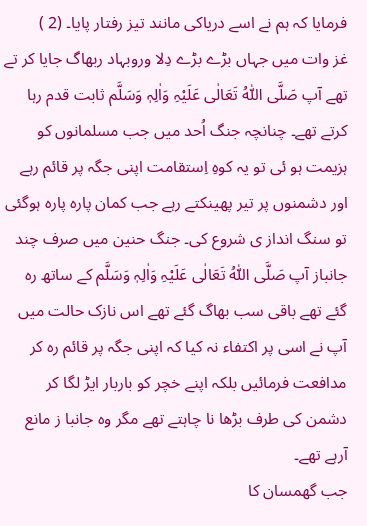فرمایا کہ ہم نے اسے دریاکی مانند تیز رفتار پایا۔ (2 )
غز وات میں جہاں بڑے بڑے دِلا وروبہاد ربھاگ جایا کر تے تھے آپ صَلَّی اللّٰہُ تَعَالٰی عَلَیْہِ وَاٰلِہٖ وَسَلَّم ثابت قدم رہا کرتے تھے۔ چنانچہ جنگ اُحد میں جب مسلمانوں کو ہزیمت ہو ئی تو یہ کوہِ اِستقامت اپنی جگہ پر قائم رہے اور دشمنوں پر تیر پھینکتے رہے جب کمان پارہ پارہ ہوگئی تو سنگ انداز ی شروع کی۔ جنگ حنین میں صرف چند جانباز آپ صَلَّی اللّٰہُ تَعَالٰی عَلَیْہِ وَاٰلِہٖ وَسَلَّم کے ساتھ رہ گئے تھے باقی سب بھاگ گئے تھے اس نازک حالت میں آپ نے اسی پر اکتفاء نہ کیا کہ اپنی جگہ پر قائم رہ کر مدافعت فرمائیں بلکہ اپنے خچر کو باربار ایڑ لگا کر دشمن کی طرف بڑھا نا چاہتے تھے مگر وہ جانبا ز مانع آرہے تھے۔
جب گھمسان کا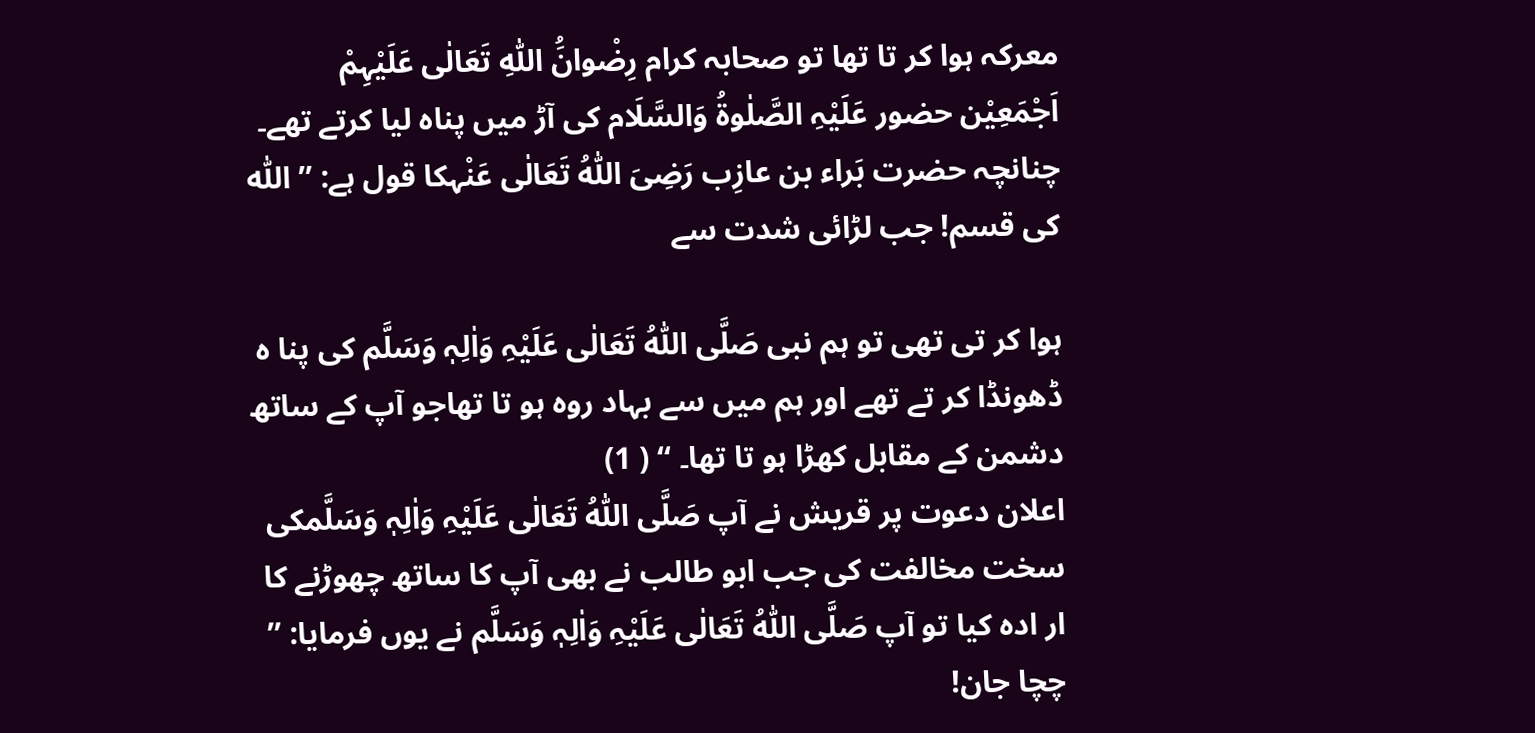معرکہ ہوا کر تا تھا تو صحابہ کرام رِضْوانَُ اللّٰہِ تَعَالٰی عَلَیْہِمْ اَجْمَعِیْن حضور عَلَیْہِ الصَّلٰوۃُ وَالسَّلَام کی آڑ میں پناہ لیا کرتے تھے۔ چنانچہ حضرت بَراء بن عازِب رَضِیَ اللّٰہُ تَعَالٰی عَنْہکا قول ہے: ’’ اللّٰہ کی قسم! جب لڑائی شدت سے

ہوا کر تی تھی تو ہم نبی صَلَّی اللّٰہُ تَعَالٰی عَلَیْہِ وَاٰلِہٖ وَسَلَّم کی پنا ہ ڈھونڈا کر تے تھے اور ہم میں سے بہاد روہ ہو تا تھاجو آپ کے ساتھ دشمن کے مقابل کھڑا ہو تا تھا۔ ‘‘ ( 1)
اعلان دعوت پر قریش نے آپ صَلَّی اللّٰہُ تَعَالٰی عَلَیْہِ وَاٰلِہٖ وَسَلَّمکی سخت مخالفت کی جب ابو طالب نے بھی آپ کا ساتھ چھوڑنے کا ار ادہ کیا تو آپ صَلَّی اللّٰہُ تَعَالٰی عَلَیْہِ وَاٰلِہٖ وَسَلَّم نے یوں فرمایا: ’’ چچا جان!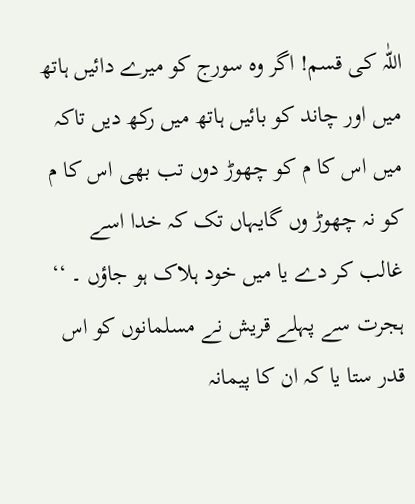اللّٰہ کی قسم! اگر وہ سورج کو میرے دائیں ہاتھ میں اور چاند کو بائیں ہاتھ میں رکھ دیں تاکہ میں اس کا م کو چھوڑ دوں تب بھی اس کا م کو نہ چھوڑ وں گایہاں تک کہ خدا اسے غالب کر دے یا میں خود ہلاک ہو جاؤں ۔ ‘‘
ہجرت سے پہلے قریش نے مسلمانوں کو اس قدر ستا یا کہ ان کا پیمانہ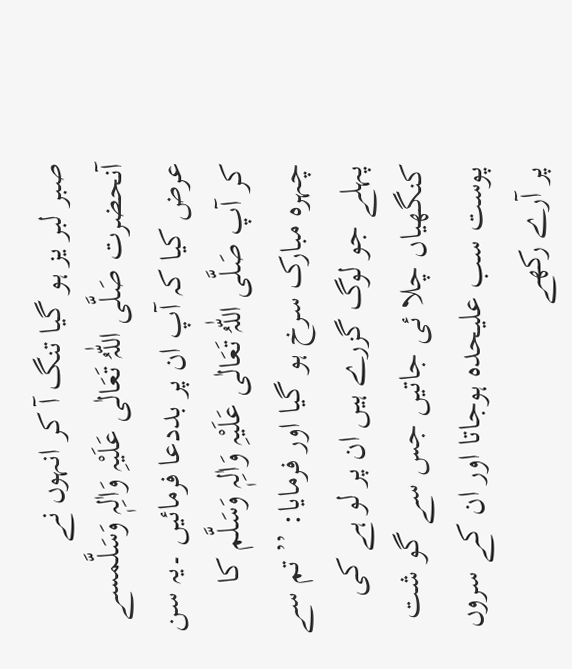صبر لبر یز ہو گیا تنگ آ کر انہوں نے آنحضرت صَلَّی اللّٰہُ تَعَالٰی عَلَیْہِ وَاٰلِہٖ وَسَلَّمسے عرض کیا کہ آپ ان پر بددعا فرمائیں ۔یہ سن کر آپ صَلَّی اللّٰہُ تَعَالٰی عَلَیْہِ وَاٰلِہٖ وَسَلَّم کا چہرہ مبارک سرخ ہو گیا اور فرمایا: ’’ تم سے پہلے جو لوگ گزرے ہیں ان پر لو ہے کی کنگھیاں چلا ئی جاتیں جس سے گو شت پوست سب علیحدہ ہوجاتا اور ان کے سروں پر آرے رکھے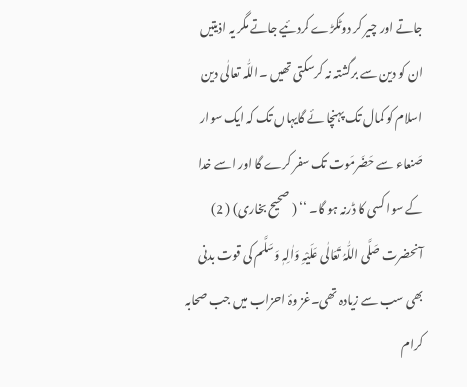جاتے اور چیر کر دوٹکڑے کردئیے جاتے مگر یہ اذیتیں ان کو دین سے برگشتہ نہ کرسکتی تھیں ۔اللّٰہ تعالٰی دین اسلام کو کمال تک پہنچا ئے گایہاں تک کہ ایک سوار صَنعاء سے حَضَرمَوت تک سفر کرے گا اور اسے خدا کے سوا کسی کا ڈرنہ ہو گا۔ ‘‘ ( صحیح بخاری) ( 2)
آنحضرت صَلَّی اللّٰہُ تَعَالٰی عَلَیْہِ وَاٰلِہٖ وَسَلَّم کی قوت بدنی بھی سب سے زیادہ تھی۔غز وۂ احزاب میں جب صحابہ کرام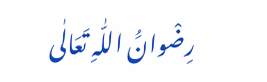رِضْوانَُ اللّٰہِ تَعَالٰی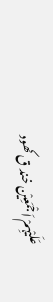عَلَیْہِمْ اَجْمَعِیْن خند ق کھود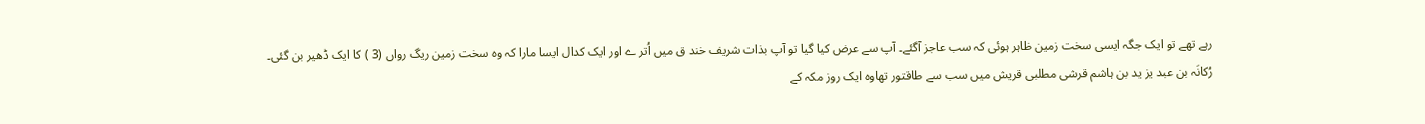رہے تھے تو ایک جگہ ایسی سخت زمین ظاہر ہوئی کہ سب عاجز آگئے۔ آپ سے عرض کیا گیا تو آپ بذات شریف خند ق میں اُتر ے اور ایک کدال ایسا مارا کہ وہ سخت زمین ریگ رواں (3 ) کا ایک ڈھیر بن گئی۔
رُکانَہ بن عبد یز ید بن ہاشم قرشی مطلبی قریش میں سب سے طاقتور تھاوہ ایک روز مکہ کے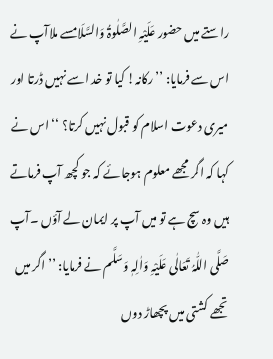راستے میں حضور عَلَیْہِ الصَّلٰوۃُ وَالسَّلَامسے ملاآپ نے اس سے فرمایا: ’’ رکانہ! کیا تو خد اسے نہیں ڈرتا اور میری دعوت اسلام کو قبول نہیں کرتا؟ ‘‘ اس نے کہا کہ اگر مجھے معلوم ہوجائے کہ جو کچھ آپ فرماتے ہیں وہ سچ ہے تو میں آپ پر ایمان لے آؤں ۔آپ صَلَّی اللّٰہُ تَعَالٰی عَلَیْہِ وَاٰلِہٖ وَسَلَّم نے فرمایا: ’’ اگر میں تجھے کشتی میں پچھاڑ دوں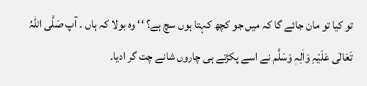تو کیا تو مان جائے گا کہ میں جو کچھ کہتا ہوں سچ ہے؟ ‘‘ وہ بولا کہ ہاں ۔ آپ صَلَّی اللّٰہُ تَعَالٰی عَلَیْہِ وَاٰلِہٖ وَسَلَّم نے اسے پکڑتے ہی چاروں شانے چت گر ادیا۔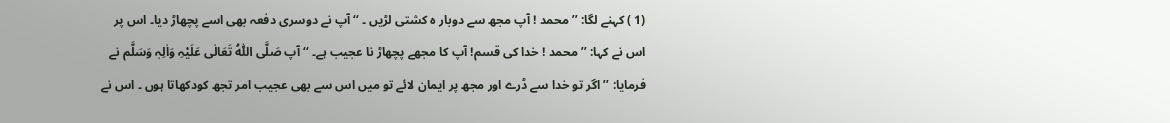(1 ) کہنے لگا: ’’ محمد ! آپ مجھ سے دوبار ہ کشتی لڑیں ۔ ‘‘ آپ نے دوسری دفعہ بھی اسے پچھاڑ دیا۔ اس پر اس نے کہا: ’’ محمد ! خدا کی قسم! آپ کا مجھے پچھاڑ نا عجیب ہے۔ ‘‘ آپ صَلَّی اللّٰہُ تَعَالٰی عَلَیْہِ وَاٰلِہٖ وَسَلَّم نے فرمایا: ’’ اگر تو خدا سے ڈرے اور مجھ پر ایمان لائے تو میں اس سے بھی عجیب امر تجھ کودکھاتا ہوں ۔ اس نے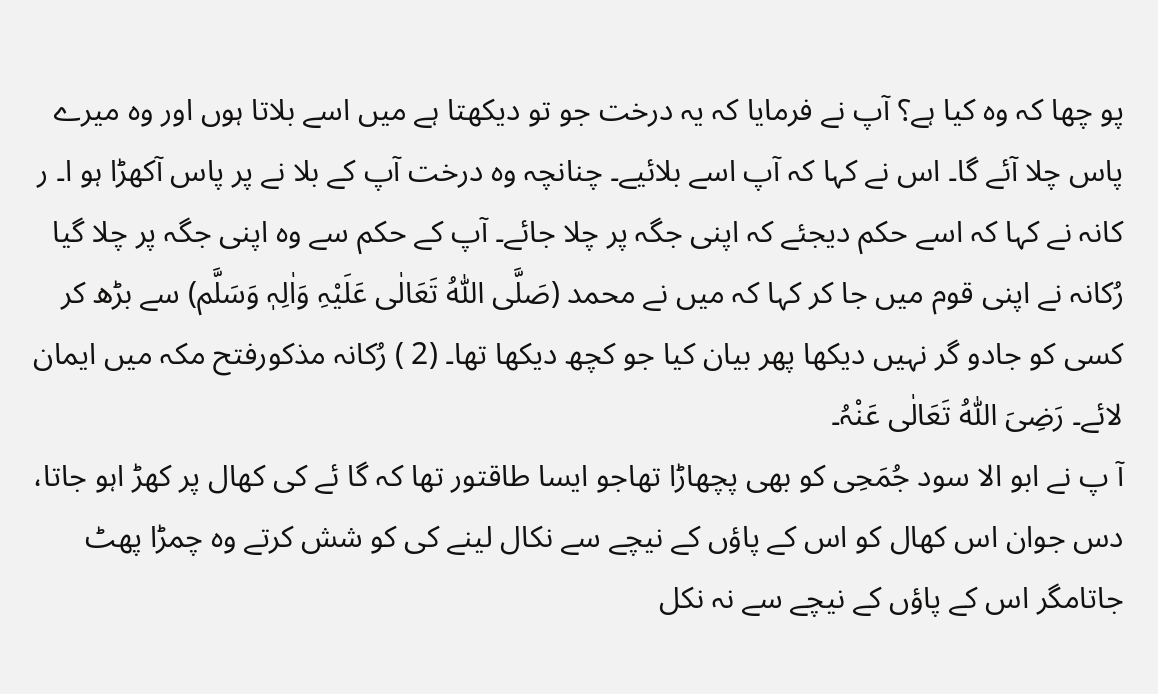پو چھا کہ وہ کیا ہے؟ آپ نے فرمایا کہ یہ درخت جو تو دیکھتا ہے میں اسے بلاتا ہوں اور وہ میرے پاس چلا آئے گا۔ اس نے کہا کہ آپ اسے بلائیے۔ چنانچہ وہ درخت آپ کے بلا نے پر پاس آکھڑا ہو ا۔ ر کانہ نے کہا کہ اسے حکم دیجئے کہ اپنی جگہ پر چلا جائے۔ آپ کے حکم سے وہ اپنی جگہ پر چلا گیا رُکانہ نے اپنی قوم میں جا کر کہا کہ میں نے محمد (صَلَّی اللّٰہُ تَعَالٰی عَلَیْہِ وَاٰلِہٖ وَسَلَّم) سے بڑھ کر کسی کو جادو گر نہیں دیکھا پھر بیان کیا جو کچھ دیکھا تھا۔ (2 ) رُکانہ مذکورفتح مکہ میں ایمان لائے۔ رَضِیَ اللّٰہُ تَعَالٰی عَنْہُ۔
آ پ نے ابو الا سود جُمَحِی کو بھی پچھاڑا تھاجو ایسا طاقتور تھا کہ گا ئے کی کھال پر کھڑ اہو جاتا، دس جوان اس کھال کو اس کے پاؤں کے نیچے سے نکال لینے کی کو شش کرتے وہ چمڑا پھٹ جاتامگر اس کے پاؤں کے نیچے سے نہ نکل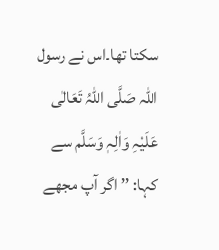سکتا تھا۔اس نے رسول اللّٰہ صَلَّی اللّٰہُ تَعَالٰی عَلَیْہِ وَاٰلِہٖ وَسَلَّم سے کہا: ’’ اگر آپ مجھے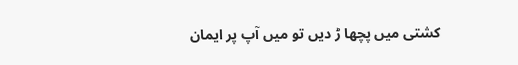کشتی میں پچھا ڑ دیں تو میں آپ پر ایمان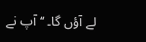لے آؤں گا۔ ‘‘ آپ نے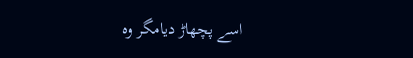اسے پچھاڑ دیامگر وہ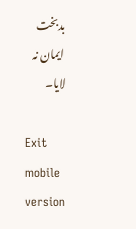بدبخت ایمان نہ لایا۔

Exit mobile version